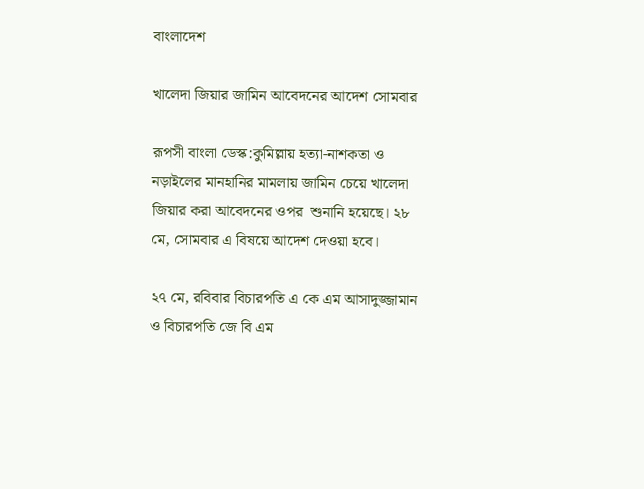বাংলাদেশ

খালেদা জিয়ার জামিন আবেদনের আদেশ সোমবার

রূপসী বাংলা ডেস্ক:কুমিল্লায় হত্যা-নাশকতা ও নড়াইলের মানহানির মামলায় জামিন চেয়ে খালেদা জিয়ার করা আবেদনের ওপর  শুনানি হয়েছে। ২৮ মে, সোমবার এ বিষয়ে আদেশ দেওয়া হবে।

২৭ মে, রবিবার বিচারপতি এ কে এম আসাদুজ্জামান ও বিচারপতি জে বি এম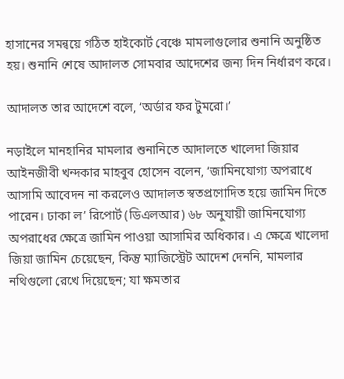হাসানের সমন্বয়ে গঠিত হাইকোর্ট বেঞ্চে মামলাগুলোর শুনানি অনুষ্ঠিত হয়। শুনানি শেষে আদালত সোমবার আদেশের জন্য দিন নির্ধারণ করে।

আদালত তার আদেশে বলে, ‘অর্ডার ফর টুমরো।’

নড়াইলে মানহানির মামলার শুনানিতে আদালতে খালেদা জিয়ার আইনজীবী খন্দকার মাহবুব হোসেন বলেন, ‘জামিনযোগ্য অপরাধে আসামি আবেদন না করলেও আদালত স্বতপ্রণোদিত হয়ে জামিন দিতে পারেন। ঢাকা ল’ রিপোর্ট (ডিএলআর) ৬৮ অনুযায়ী জামিনযোগ্য অপরাধের ক্ষেত্রে জামিন পাওয়া আসামির অধিকার। এ ক্ষেত্রে খালেদা জিয়া জামিন চেয়েছেন, কিন্তু ম্যাজিস্ট্রেট আদেশ দেননি, মামলার নথিগুলো রেখে দিয়েছেন; যা ক্ষমতার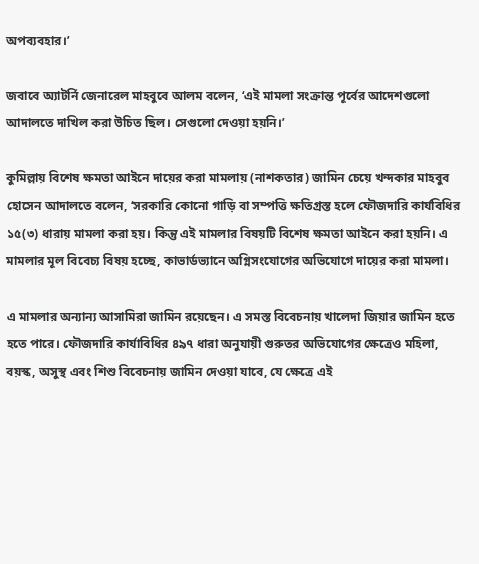অপব্যবহার।’

জবাবে অ্যাটর্নি জেনারেল মাহবুবে আলম বলেন, ‘এই মামলা সংক্রান্ত পূর্বের আদেশগুলো আদালতে দাখিল করা উচিত ছিল। সেগুলো দেওয়া হয়নি।’

কুমিল্লায় বিশেষ ক্ষমতা আইনে দায়ের করা মামলায় (নাশকতার) জামিন চেয়ে খন্দকার মাহবুব হোসেন আদালতে বলেন, ‘সরকারি কোনো গাড়ি বা সম্পত্তি ক্ষতিগ্রস্ত হলে ফৌজদারি কার্যবিধির ১৫(৩) ধারায় মামলা করা হয়। কিন্তু এই মামলার বিষয়টি বিশেষ ক্ষমতা আইনে করা হয়নি। এ মামলার মূল বিবেচ্য বিষয় হচ্ছে, কাভার্ডভ্যানে অগ্নিসংযোগের অভিযোগে দায়ের করা মামলা।

এ মামলার অন্যান্য আসামিরা জামিন রয়েছেন। এ সমস্ত বিবেচনায় খালেদা জিয়ার জামিন হতে হতে পারে। ফৌজদারি কার্যাবিধির ৪৯৭ ধারা অনুযায়ী গুরুতর অভিযোগের ক্ষেত্রেও মহিলা, বয়স্ক, অসুস্থ এবং শিশু বিবেচনায় জামিন দেওয়া যাবে, যে ক্ষেত্রে এই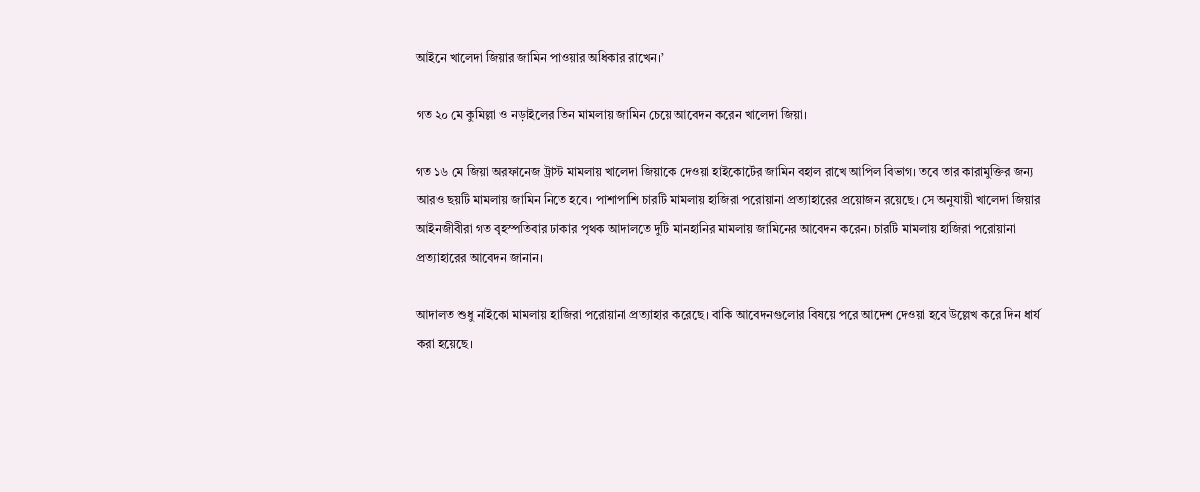আইনে খালেদা জিয়ার জামিন পাওয়ার অধিকার রাখেন।’

গত ২০ মে কুমিল্লা ও নড়াইলের তিন মামলায় জামিন চেয়ে আবেদন করেন খালেদা জিয়া।

গত ১৬ মে জিয়া অরফানেজ ট্রাস্ট মামলায় খালেদা জিয়াকে দেওয়া হাইকোর্টের জামিন বহাল রাখে আপিল বিভাগ। তবে তার কারামুক্তির জন্য আরও ছয়টি মামলায় জামিন নিতে হবে। পাশাপাশি চারটি মামলায় হাজিরা পরোয়ানা প্রত্যাহারের প্রয়োজন রয়েছে। সে অনুযায়ী খালেদা জিয়ার আইনজীবীরা গত বৃহস্পতিবার ঢাকার পৃথক আদালতে দুটি মানহানির মামলায় জামিনের আবেদন করেন। চারটি মামলায় হাজিরা পরোয়ানা প্রত্যাহারের আবেদন জানান।

আদালত শুধু নাইকো মামলায় হাজিরা পরোয়ানা প্রত্যাহার করেছে। বাকি আবেদনগুলোর বিষয়ে পরে আদেশ দেওয়া হবে উল্লেখ করে দিন ধার্য করা হয়েছে।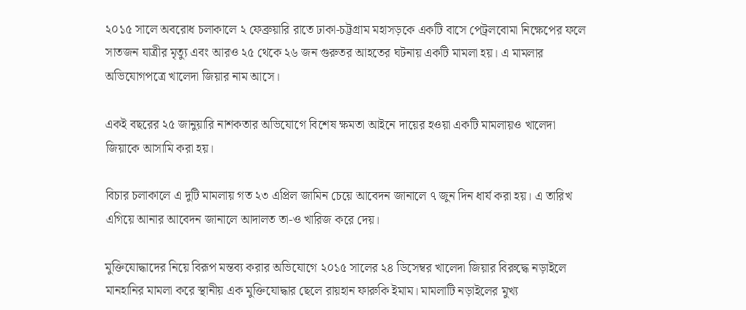২০১৫ সালে অবরোধ চলাকালে ২ ফেব্রুয়ারি রাতে ঢাকা-চট্টগ্রাম মহাসড়কে একটি বাসে পেট্রলবোমা নিক্ষেপের ফলে সাতজন যাত্রীর মৃত্যু এবং আরও ২৫ থেকে ২৬ জন গুরুতর আহতের ঘটনায় একটি মামলা হয়। এ মামলার অভিযোগপত্রে খালেদা জিয়ার নাম আসে।

একই বছরের ২৫ জানুয়ারি নাশকতার অভিযোগে বিশেষ ক্ষমতা আইনে দায়ের হওয়া একটি মামলায়ও খালেদা জিয়াকে আসামি করা হয়।

বিচার চলাকালে এ দুটি মামলায় গত ২৩ এপ্রিল জামিন চেয়ে আবেদন জানালে ৭ জুন দিন ধার্য করা হয়। এ তারিখ এগিয়ে আনার আবেদন জানালে আদালত তা-ও খারিজ করে দেয়।

মুক্তিযোদ্ধাদের নিয়ে বিরূপ মন্তব্য করার অভিযোগে ২০১৫ সালের ২৪ ডিসেম্বর খালেদা জিয়ার বিরুদ্ধে নড়াইলে মানহানির মামলা করে স্থানীয় এক মুক্তিযোদ্ধার ছেলে রায়হান ফারুকি ইমাম। মামলাটি নড়াইলের মুখ্য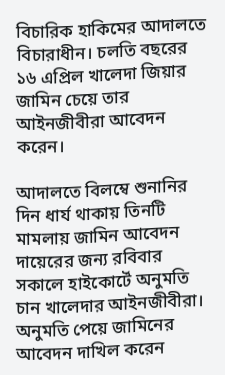বিচারিক হাকিমের আদালতে বিচারাধীন। চলতি বছরের ১৬ এপ্রিল খালেদা জিয়ার জামিন চেয়ে তার আইনজীবীরা আবেদন করেন।

আদালতে বিলম্বে শুনানির দিন ধার্য থাকায় তিনটি মামলায় জামিন আবেদন দায়েরের জন্য রবিবার সকালে হাইকোর্টে অনুমতি চান খালেদার আইনজীবীরা। অনুমতি পেয়ে জামিনের আবেদন দাখিল করেন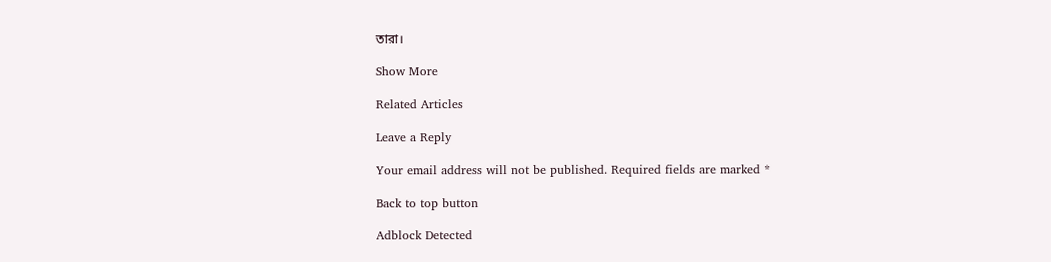তারা।

Show More

Related Articles

Leave a Reply

Your email address will not be published. Required fields are marked *

Back to top button

Adblock Detected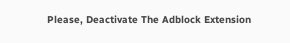Please, Deactivate The Adblock Extension